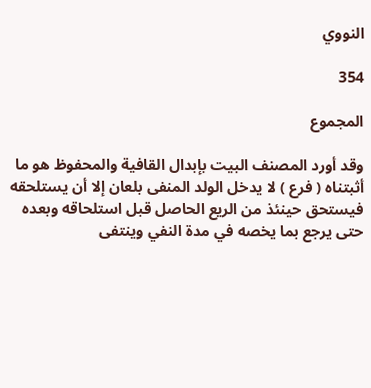النووي

354

المجموع

وقد أورد المصنف البيت بإبدال القافية والمحفوظ هو ما أثبتناه ( فرع ) لا يدخل الولد المنفى بلعان إلا أن يستلحقه فيستحق حينئذ من الريع الحاصل قبل استلحاقه وبعده حتى يرجع بما يخصه في مدة النفي وينتفى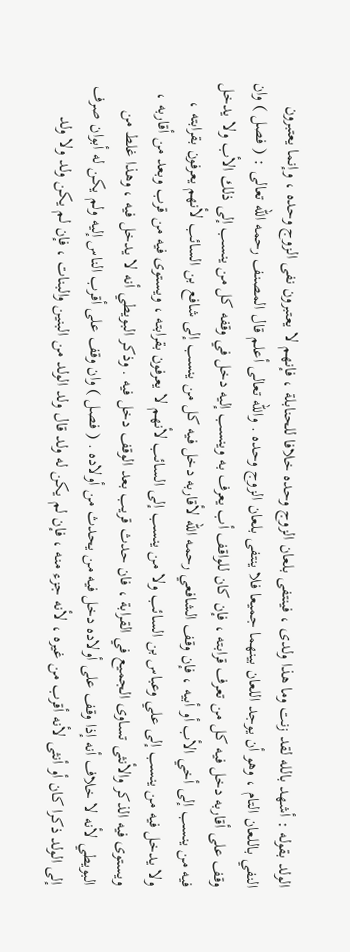الولد بقوله : أشهد بالله لقد زنت وما هذا ولدى ، فينتفى بلعان الزوج وحده خلافا للحنابلة ، فإنهم لا يعتبرون نفى الزوج وحده ، وإنما يعتبرون النفي باللعان التام ، وهو أن يوجد اللعان بينهما جميعا فلا ينتفى بلعان الزوج وحده . والله تعالى أعلم قال المصنف رحمه الله تعالى : ( فصل ) وان وقف على أقاربه دخل فيه كل من تعرف قرابته ، فإن كان للواقف أب يعرف به وينسب إليه دخل في وقفه كل من ينسب إلى ذلك الأب ولا يدخل فيه من ينسب إلى أخي الأب أو أبيه ، فإن وقف الشافعي رحمه الله لأقاربه دخل فيه كل من ينسب إلى شافع بن السائب لأنهم يعرفون بقرابته ، ولا يدخل فيه من ينسب إلى علي وعباس بن السائب ولا من ينسب إلى السائب لأنهم لا يعرفون بقرابته ، ويستوى فيه من قرب وبعد من أقاربه ، ويستوى فيه الذكر والأنثى تساوى الجميع في القرابة ، فان حدث قريب بعد الوقف دخل فيه . وذكر البويطي أنه لا يدخل فيه ، وهذا غلط من البويطي لأنه لا خلاف أنه إذا وقف على أولاده دخل فيه من يحدث من أولاده . ( فصل ) وان وقف على أقرب الناس إليه ولم يكن له أبوان صرف إلى الولد ذكرا كان أو أنثى لأنه أقرب من غيره ، لأنه جزء منه ، فإن لم يكن له ولد قال ولد الولد من البنين والبنات ، فإن لم يكن ولد ولا ولد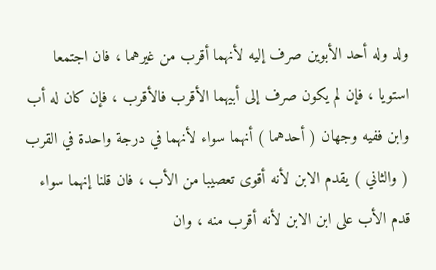ولد وله أحد الأبوين صرف إليه لأنهما أقرب من غيرهما ، فان اجتمعا استويا ، فإن لم يكون صرف إلى أبيهما الأقرب فالأقرب ، فإن كان له أب وابن ففيه وجهان ( أحدهما ) أنهما سواء لأنهما في درجة واحدة في القرب ( والثاني ) يقدم الابن لأنه أقوى تعصيبا من الأب ، فان قلنا إنهما سواء قدم الأب على ابن الابن لأنه أقرب منه ، وان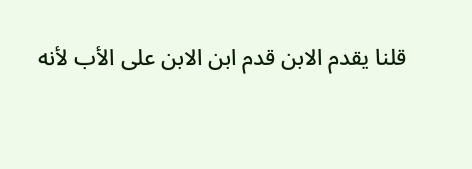قلنا يقدم الابن قدم ابن الابن على الأب لأنه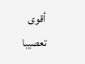أقوى تعصيبا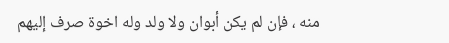منه ، فإن لم يكن أبوان ولا ولد وله اخوة صرف إليهم